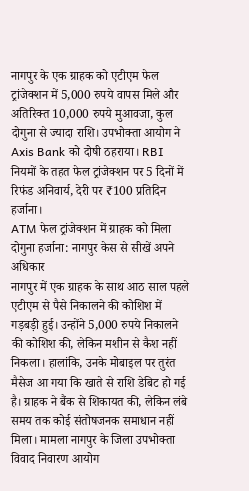नागपुर के एक ग्राहक को एटीएम फेल ट्रांजेक्शन में 5,000 रुपये वापस मिले और अतिरिक्त 10,000 रुपये मुआवजा, कुल दोगुना से ज्यादा राशि। उपभोक्ता आयोग ने Axis Bank को दोषी ठहराया। RBI नियमों के तहत फेल ट्रांजेक्शन पर 5 दिनों में रिफंड अनिवार्य, देरी पर ₹100 प्रतिदिन हर्जाना।
ATM फेल ट्रांजेक्शन में ग्राहक को मिला दोगुना हर्जाना: नागपुर केस से सीखें अपने अधिकार
नागपुर में एक ग्राहक के साथ आठ साल पहले एटीएम से पैसे निकालने की कोशिश में गड़बड़ी हुई। उन्होंने 5,000 रुपये निकालने की कोशिश की, लेकिन मशीन से कैश नहीं निकला। हालांकि, उनके मोबाइल पर तुरंत मैसेज आ गया कि खाते से राशि डेबिट हो गई है। ग्राहक ने बैंक से शिकायत की, लेकिन लंबे समय तक कोई संतोषजनक समाधान नहीं मिला। मामला नागपुर के जिला उपभोक्ता विवाद निवारण आयोग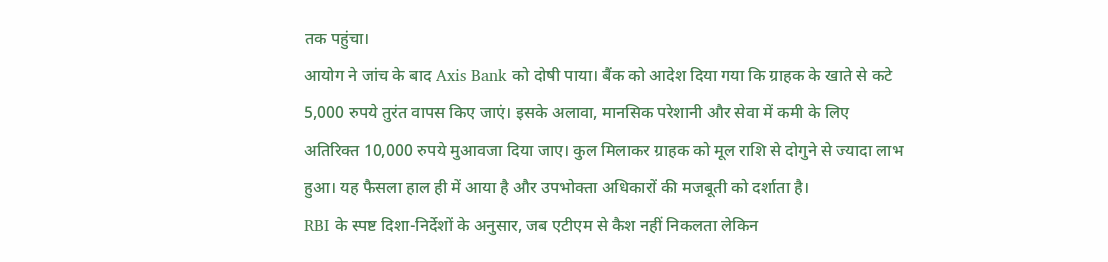तक पहुंचा।
आयोग ने जांच के बाद Axis Bank को दोषी पाया। बैंक को आदेश दिया गया कि ग्राहक के खाते से कटे 5,000 रुपये तुरंत वापस किए जाएं। इसके अलावा, मानसिक परेशानी और सेवा में कमी के लिए अतिरिक्त 10,000 रुपये मुआवजा दिया जाए। कुल मिलाकर ग्राहक को मूल राशि से दोगुने से ज्यादा लाभ हुआ। यह फैसला हाल ही में आया है और उपभोक्ता अधिकारों की मजबूती को दर्शाता है।
RBI के स्पष्ट दिशा-निर्देशों के अनुसार, जब एटीएम से कैश नहीं निकलता लेकिन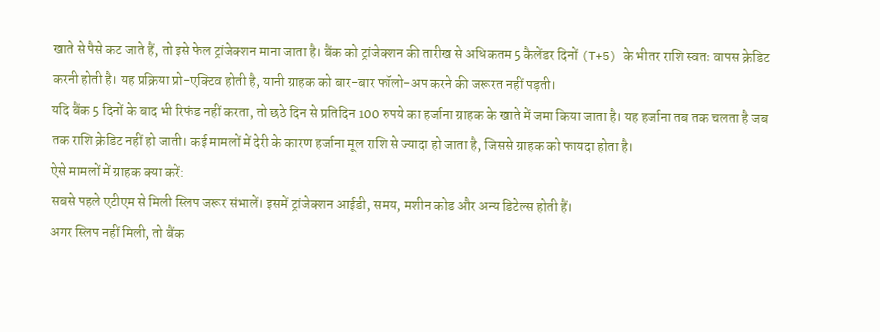खाते से पैसे कट जाते हैं, तो इसे फेल ट्रांजेक्शन माना जाता है। बैंक को ट्रांजेक्शन की तारीख से अधिकतम 5 कैलेंडर दिनों (T+5) के भीतर राशि स्वतः वापस क्रेडिट करनी होती है। यह प्रक्रिया प्रो-एक्टिव होती है, यानी ग्राहक को बार-बार फॉलो-अप करने की जरूरत नहीं पड़ती।
यदि बैंक 5 दिनों के बाद भी रिफंड नहीं करता, तो छठे दिन से प्रतिदिन 100 रुपये का हर्जाना ग्राहक के खाते में जमा किया जाता है। यह हर्जाना तब तक चलता है जब तक राशि क्रेडिट नहीं हो जाती। कई मामलों में देरी के कारण हर्जाना मूल राशि से ज्यादा हो जाता है, जिससे ग्राहक को फायदा होता है।
ऐसे मामलों में ग्राहक क्या करें:
सबसे पहले एटीएम से मिली स्लिप जरूर संभालें। इसमें ट्रांजेक्शन आईडी, समय, मशीन कोड और अन्य डिटेल्स होती हैं।
अगर स्लिप नहीं मिली, तो बैंक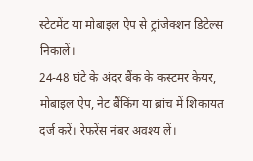स्टेटमेंट या मोबाइल ऐप से ट्रांजेक्शन डिटेल्स निकालें।
24-48 घंटे के अंदर बैंक के कस्टमर केयर, मोबाइल ऐप, नेट बैंकिंग या ब्रांच में शिकायत दर्ज करें। रेफरेंस नंबर अवश्य लें।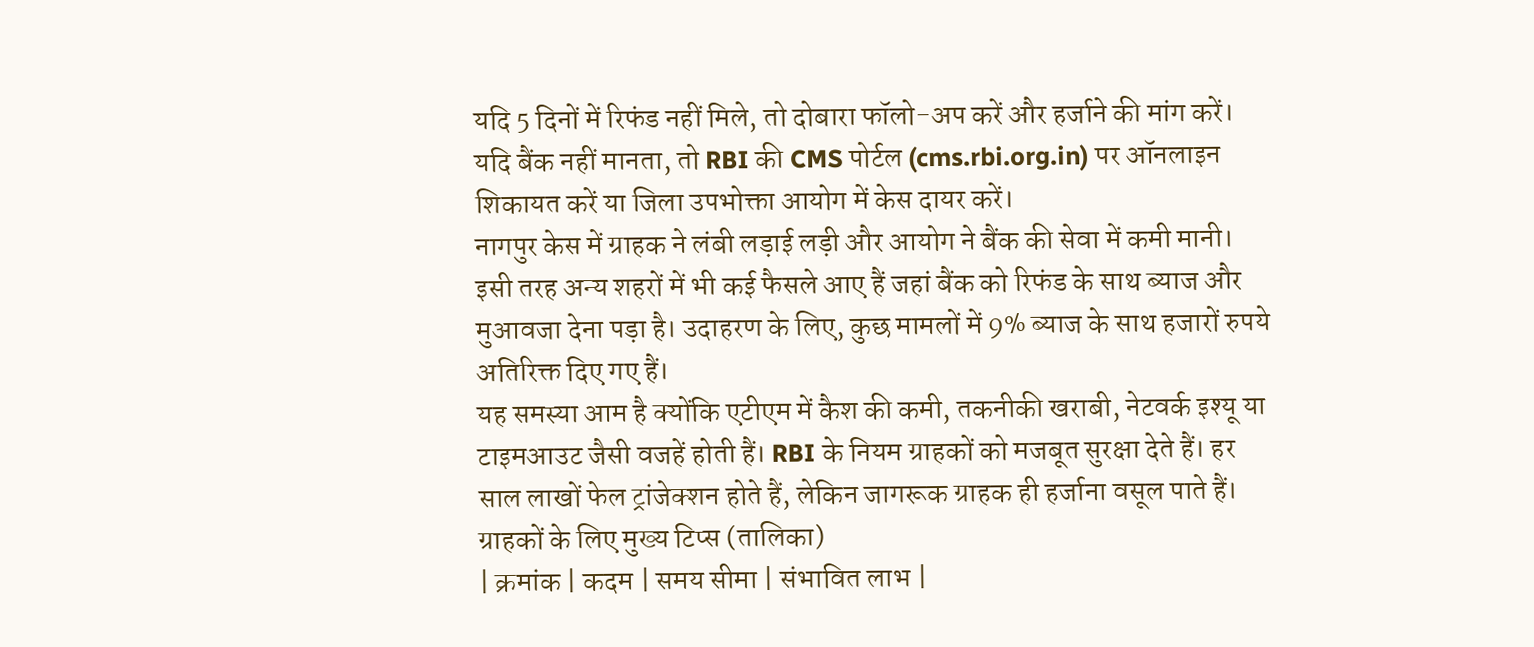यदि 5 दिनों में रिफंड नहीं मिले, तो दोबारा फॉलो-अप करें और हर्जाने की मांग करें।
यदि बैंक नहीं मानता, तो RBI की CMS पोर्टल (cms.rbi.org.in) पर ऑनलाइन शिकायत करें या जिला उपभोक्ता आयोग में केस दायर करें।
नागपुर केस में ग्राहक ने लंबी लड़ाई लड़ी और आयोग ने बैंक की सेवा में कमी मानी। इसी तरह अन्य शहरों में भी कई फैसले आए हैं जहां बैंक को रिफंड के साथ ब्याज और मुआवजा देना पड़ा है। उदाहरण के लिए, कुछ मामलों में 9% ब्याज के साथ हजारों रुपये अतिरिक्त दिए गए हैं।
यह समस्या आम है क्योंकि एटीएम में कैश की कमी, तकनीकी खराबी, नेटवर्क इश्यू या टाइमआउट जैसी वजहें होती हैं। RBI के नियम ग्राहकों को मजबूत सुरक्षा देते हैं। हर साल लाखों फेल ट्रांजेक्शन होते हैं, लेकिन जागरूक ग्राहक ही हर्जाना वसूल पाते हैं।
ग्राहकों के लिए मुख्य टिप्स (तालिका)
| क्रमांक | कदम | समय सीमा | संभावित लाभ |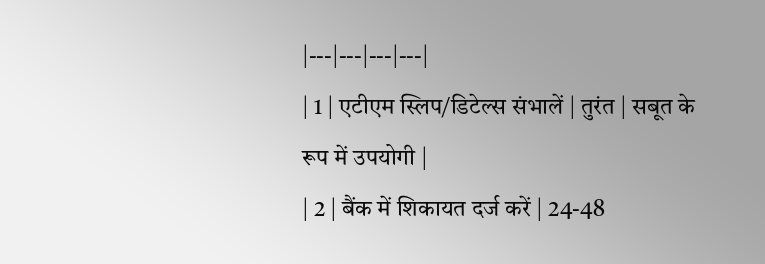|---|---|---|---|
| 1 | एटीएम स्लिप/डिटेल्स संभालें | तुरंत | सबूत के रूप में उपयोगी |
| 2 | बैंक में शिकायत दर्ज करें | 24-48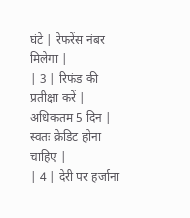घंटे | रेफरेंस नंबर मिलेगा |
| 3 | रिफंड की प्रतीक्षा करें | अधिकतम 5 दिन | स्वतः क्रेडिट होना चाहिए |
| 4 | देरी पर हर्जाना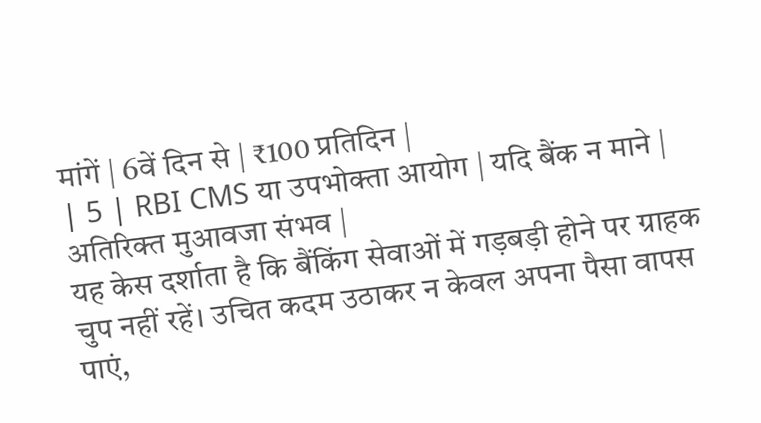मांगें | 6वें दिन से | ₹100 प्रतिदिन |
| 5 | RBI CMS या उपभोक्ता आयोग | यदि बैंक न माने | अतिरिक्त मुआवजा संभव |
यह केस दर्शाता है कि बैंकिंग सेवाओं में गड़बड़ी होने पर ग्राहक चुप नहीं रहें। उचित कदम उठाकर न केवल अपना पैसा वापस पाएं,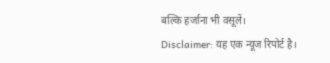बल्कि हर्जाना भी वसूलें।
Disclaimer: यह एक न्यूज रिपोर्ट है।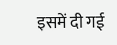इसमें दी गई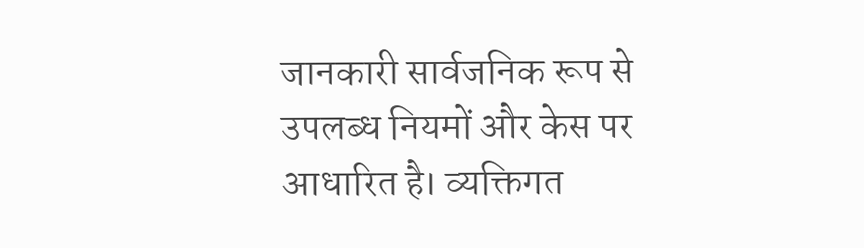जानकारी सार्वजनिक रूप से उपलब्ध नियमों और केस पर आधारित है। व्यक्तिगत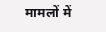मामलों में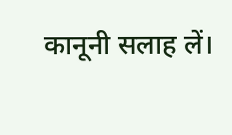कानूनी सलाह लें।